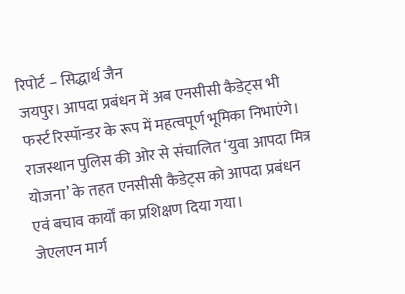रिपोर्ट – सिद्धार्थ जैन
जयपुर। आपदा प्रबंधन में अब एनसीसी कैडेट्स भी फर्स्ट रिस्पॉन्डर के रूप में महत्वपूर्ण भूमिका निभाएंगे। राजस्थान पुलिस की ओर से संचालित ‘युवा आपदा मित्र योजना’ के तहत एनसीसी कैडेट्स को आपदा प्रबंधन एवं बचाव कार्यों का प्रशिक्षण दिया गया।
जेएलएन मार्ग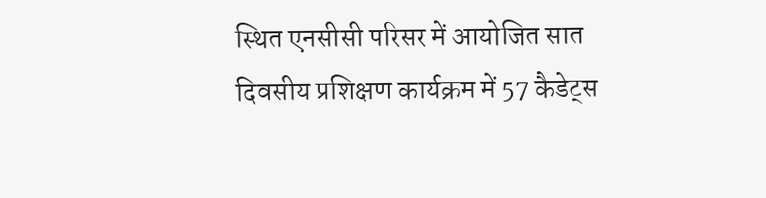स्थित एनसीसी परिसर में आयोजित सात दिवसीय प्रशिक्षण कार्यक्रम में 57 कैडेट्स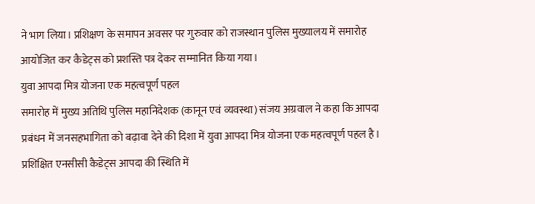ने भाग लिया। प्रशिक्षण के समापन अवसर पर गुरुवार को राजस्थान पुलिस मुख्यालय में समारोह आयोजित कर कैडेट्स को प्रशस्ति पत्र देकर सम्मानित किया गया।
युवा आपदा मित्र योजना एक महत्वपूर्ण पहल
समारोह में मुख्य अतिथि पुलिस महानिदेशक (कानून एवं व्यवस्था) संजय अग्रवाल ने कहा कि आपदा प्रबंधन में जनसहभागिता को बढ़ावा देने की दिशा में युवा आपदा मित्र योजना एक महत्वपूर्ण पहल है। प्रशिक्षित एनसीसी कैडेट्स आपदा की स्थिति में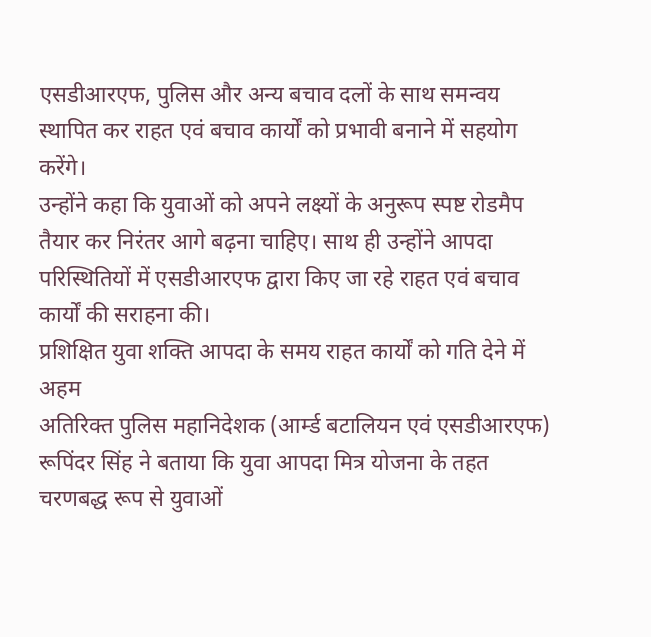एसडीआरएफ, पुलिस और अन्य बचाव दलों के साथ समन्वय स्थापित कर राहत एवं बचाव कार्यों को प्रभावी बनाने में सहयोग करेंगे।
उन्होंने कहा कि युवाओं को अपने लक्ष्यों के अनुरूप स्पष्ट रोडमैप तैयार कर निरंतर आगे बढ़ना चाहिए। साथ ही उन्होंने आपदा परिस्थितियों में एसडीआरएफ द्वारा किए जा रहे राहत एवं बचाव कार्यों की सराहना की।
प्रशिक्षित युवा शक्ति आपदा के समय राहत कार्यों को गति देने में अहम
अतिरिक्त पुलिस महानिदेशक (आर्म्ड बटालियन एवं एसडीआरएफ) रूपिंदर सिंह ने बताया कि युवा आपदा मित्र योजना के तहत चरणबद्ध रूप से युवाओं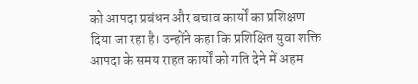को आपदा प्रबंधन और बचाव कार्यों का प्रशिक्षण दिया जा रहा है। उन्होंने कहा कि प्रशिक्षित युवा शक्ति आपदा के समय राहत कार्यों को गति देने में अहम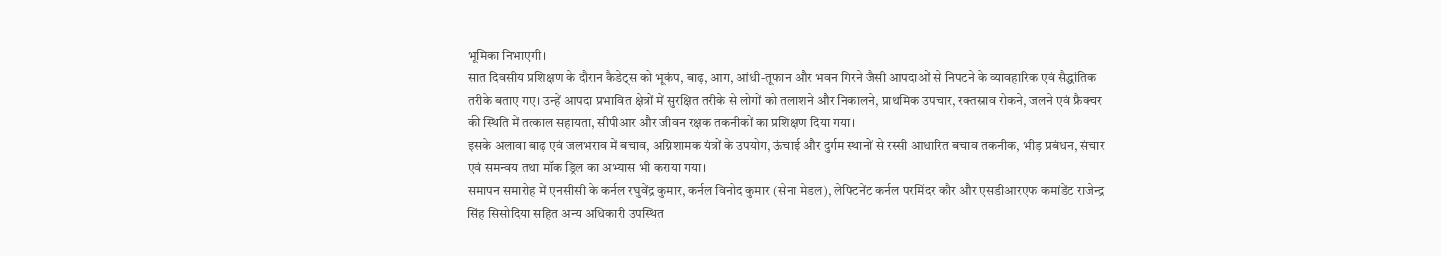भूमिका निभाएगी।
सात दिवसीय प्रशिक्षण के दौरान कैडेट्स को भूकंप, बाढ़, आग, आंधी-तूफान और भवन गिरने जैसी आपदाओं से निपटने के व्यावहारिक एवं सैद्धांतिक तरीके बताए गए। उन्हें आपदा प्रभावित क्षेत्रों में सुरक्षित तरीके से लोगों को तलाशने और निकालने, प्राथमिक उपचार, रक्तस्राव रोकने, जलने एवं फ्रैक्चर की स्थिति में तत्काल सहायता, सीपीआर और जीवन रक्षक तकनीकों का प्रशिक्षण दिया गया।
इसके अलावा बाढ़ एवं जलभराव में बचाव, अग्निशामक यंत्रों के उपयोग, ऊंचाई और दुर्गम स्थानों से रस्सी आधारित बचाव तकनीक, भीड़ प्रबंधन, संचार एवं समन्वय तथा मॉक ड्रिल का अभ्यास भी कराया गया।
समापन समारोह में एनसीसी के कर्नल रघुवेंद्र कुमार, कर्नल विनोद कुमार (सेना मेडल), लेफ्टिनेंट कर्नल परमिंदर कौर और एसडीआरएफ कमांडेंट राजेन्द्र सिंह सिसोदिया सहित अन्य अधिकारी उपस्थित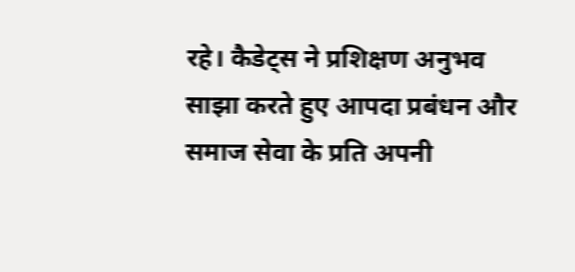रहे। कैडेट्स ने प्रशिक्षण अनुभव साझा करते हुए आपदा प्रबंधन और समाज सेवा के प्रति अपनी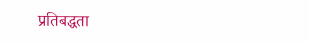प्रतिबद्धता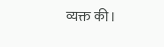व्यक्त की।